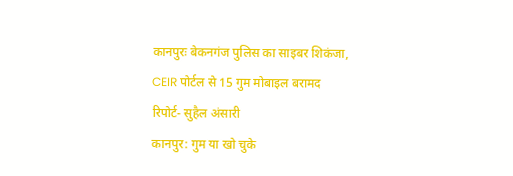कानपुरः बेकनगंज पुलिस का साइबर शिकंजा, CEIR पोर्टल से 15 गुम मोबाइल बरामद
रिपोर्ट- सुहैल अंसारी
कानपुर: गुम या खो चुके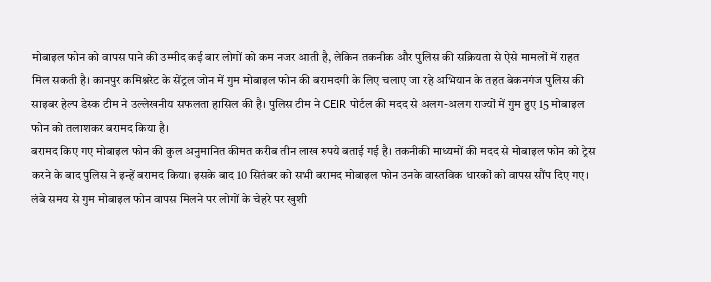मोबाइल फोन को वापस पाने की उम्मीद कई बार लोगों को कम नजर आती है, लेकिन तकनीक और पुलिस की सक्रियता से ऐसे मामलों में राहत मिल सकती है। कानपुर कमिश्नरेट के सेंट्रल जोन में गुम मोबाइल फोन की बरामदगी के लिए चलाए जा रहे अभियान के तहत बेकनगंज पुलिस की साइबर हेल्प डेस्क टीम ने उल्लेखनीय सफलता हासिल की है। पुलिस टीम ने CEIR पोर्टल की मदद से अलग-अलग राज्यों में गुम हुए 15 मोबाइल फोन को तलाशकर बरामद किया है।
बरामद किए गए मोबाइल फोन की कुल अनुमानित कीमत करीब तीन लाख रुपये बताई गई है। तकनीकी माध्यमों की मदद से मोबाइल फोन को ट्रेस करने के बाद पुलिस ने इन्हें बरामद किया। इसके बाद 10 सितंबर को सभी बरामद मोबाइल फोन उनके वास्तविक धारकों को वापस सौंप दिए गए। लंबे समय से गुम मोबाइल फोन वापस मिलने पर लोगों के चेहरे पर खुशी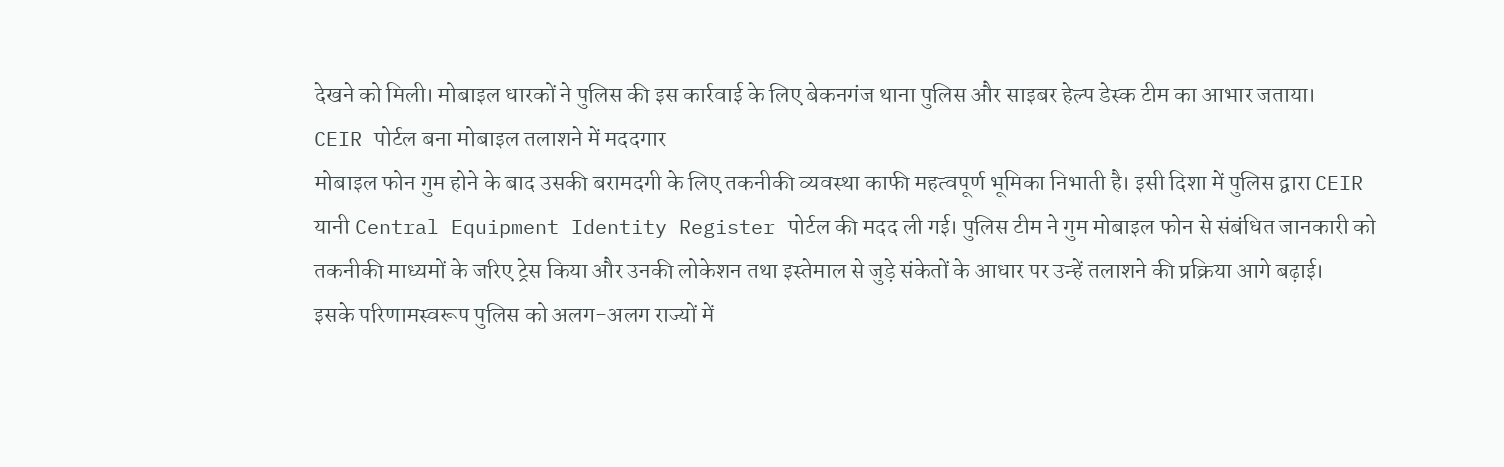देखने को मिली। मोबाइल धारकों ने पुलिस की इस कार्रवाई के लिए बेकनगंज थाना पुलिस और साइबर हेल्प डेस्क टीम का आभार जताया।
CEIR पोर्टल बना मोबाइल तलाशने में मददगार
मोबाइल फोन गुम होने के बाद उसकी बरामदगी के लिए तकनीकी व्यवस्था काफी महत्वपूर्ण भूमिका निभाती है। इसी दिशा में पुलिस द्वारा CEIR यानी Central Equipment Identity Register पोर्टल की मदद ली गई। पुलिस टीम ने गुम मोबाइल फोन से संबंधित जानकारी को तकनीकी माध्यमों के जरिए ट्रेस किया और उनकी लोकेशन तथा इस्तेमाल से जुड़े संकेतों के आधार पर उन्हें तलाशने की प्रक्रिया आगे बढ़ाई।
इसके परिणामस्वरूप पुलिस को अलग-अलग राज्यों में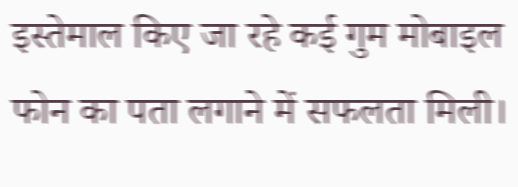इस्तेमाल किए जा रहे कई गुम मोबाइल फोन का पता लगाने में सफलता मिली।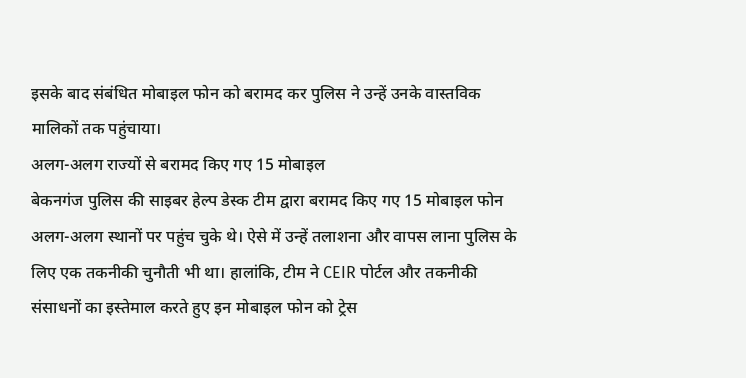इसके बाद संबंधित मोबाइल फोन को बरामद कर पुलिस ने उन्हें उनके वास्तविक मालिकों तक पहुंचाया।
अलग-अलग राज्यों से बरामद किए गए 15 मोबाइल
बेकनगंज पुलिस की साइबर हेल्प डेस्क टीम द्वारा बरामद किए गए 15 मोबाइल फोन अलग-अलग स्थानों पर पहुंच चुके थे। ऐसे में उन्हें तलाशना और वापस लाना पुलिस के लिए एक तकनीकी चुनौती भी था। हालांकि, टीम ने CEIR पोर्टल और तकनीकी संसाधनों का इस्तेमाल करते हुए इन मोबाइल फोन को ट्रेस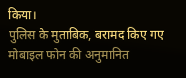किया।
पुलिस के मुताबिक, बरामद किए गए मोबाइल फोन की अनुमानित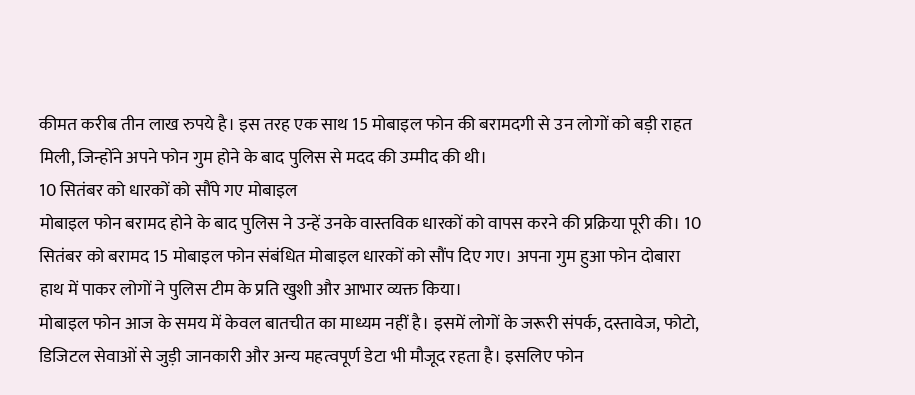कीमत करीब तीन लाख रुपये है। इस तरह एक साथ 15 मोबाइल फोन की बरामदगी से उन लोगों को बड़ी राहत मिली, जिन्होंने अपने फोन गुम होने के बाद पुलिस से मदद की उम्मीद की थी।
10 सितंबर को धारकों को सौंपे गए मोबाइल
मोबाइल फोन बरामद होने के बाद पुलिस ने उन्हें उनके वास्तविक धारकों को वापस करने की प्रक्रिया पूरी की। 10 सितंबर को बरामद 15 मोबाइल फोन संबंधित मोबाइल धारकों को सौंप दिए गए। अपना गुम हुआ फोन दोबारा हाथ में पाकर लोगों ने पुलिस टीम के प्रति खुशी और आभार व्यक्त किया।
मोबाइल फोन आज के समय में केवल बातचीत का माध्यम नहीं है। इसमें लोगों के जरूरी संपर्क, दस्तावेज, फोटो, डिजिटल सेवाओं से जुड़ी जानकारी और अन्य महत्वपूर्ण डेटा भी मौजूद रहता है। इसलिए फोन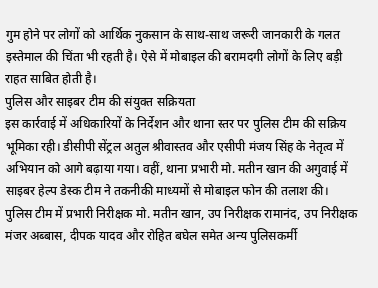गुम होने पर लोगों को आर्थिक नुकसान के साथ-साथ जरूरी जानकारी के गलत इस्तेमाल की चिंता भी रहती है। ऐसे में मोबाइल की बरामदगी लोगों के लिए बड़ी राहत साबित होती है।
पुलिस और साइबर टीम की संयुक्त सक्रियता
इस कार्रवाई में अधिकारियों के निर्देशन और थाना स्तर पर पुलिस टीम की सक्रिय भूमिका रही। डीसीपी सेंट्रल अतुल श्रीवास्तव और एसीपी मंजय सिंह के नेतृत्व में अभियान को आगे बढ़ाया गया। वहीं, थाना प्रभारी मो. मतीन खान की अगुवाई में साइबर हेल्प डेस्क टीम ने तकनीकी माध्यमों से मोबाइल फोन की तलाश की।
पुलिस टीम में प्रभारी निरीक्षक मो. मतीन खान, उप निरीक्षक रामानंद, उप निरीक्षक मंजर अब्बास, दीपक यादव और रोहित बघेल समेत अन्य पुलिसकर्मी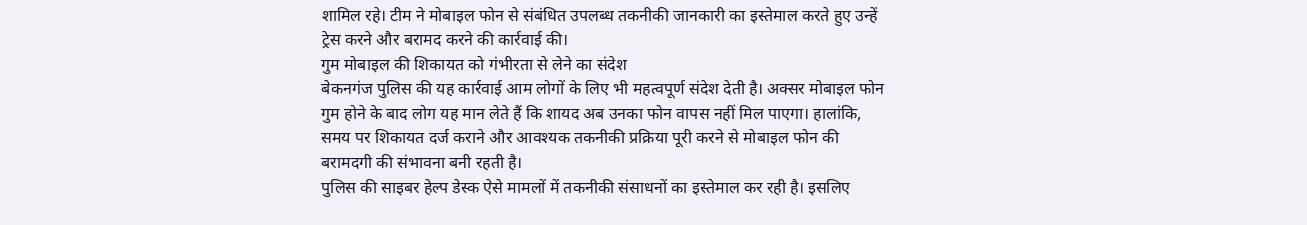शामिल रहे। टीम ने मोबाइल फोन से संबंधित उपलब्ध तकनीकी जानकारी का इस्तेमाल करते हुए उन्हें ट्रेस करने और बरामद करने की कार्रवाई की।
गुम मोबाइल की शिकायत को गंभीरता से लेने का संदेश
बेकनगंज पुलिस की यह कार्रवाई आम लोगों के लिए भी महत्वपूर्ण संदेश देती है। अक्सर मोबाइल फोन गुम होने के बाद लोग यह मान लेते हैं कि शायद अब उनका फोन वापस नहीं मिल पाएगा। हालांकि, समय पर शिकायत दर्ज कराने और आवश्यक तकनीकी प्रक्रिया पूरी करने से मोबाइल फोन की बरामदगी की संभावना बनी रहती है।
पुलिस की साइबर हेल्प डेस्क ऐसे मामलों में तकनीकी संसाधनों का इस्तेमाल कर रही है। इसलिए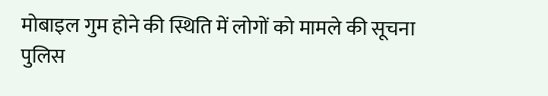मोबाइल गुम होने की स्थिति में लोगों को मामले की सूचना पुलिस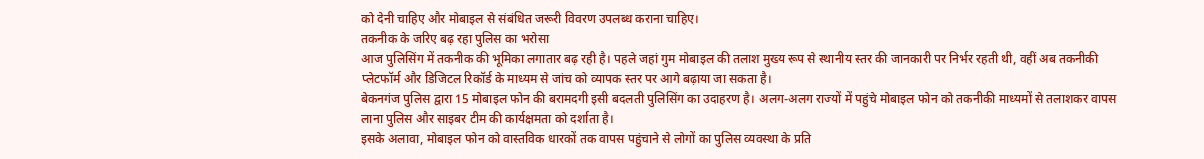को देनी चाहिए और मोबाइल से संबंधित जरूरी विवरण उपलब्ध कराना चाहिए।
तकनीक के जरिए बढ़ रहा पुलिस का भरोसा
आज पुलिसिंग में तकनीक की भूमिका लगातार बढ़ रही है। पहले जहां गुम मोबाइल की तलाश मुख्य रूप से स्थानीय स्तर की जानकारी पर निर्भर रहती थी, वहीं अब तकनीकी प्लेटफॉर्म और डिजिटल रिकॉर्ड के माध्यम से जांच को व्यापक स्तर पर आगे बढ़ाया जा सकता है।
बेकनगंज पुलिस द्वारा 15 मोबाइल फोन की बरामदगी इसी बदलती पुलिसिंग का उदाहरण है। अलग-अलग राज्यों में पहुंचे मोबाइल फोन को तकनीकी माध्यमों से तलाशकर वापस लाना पुलिस और साइबर टीम की कार्यक्षमता को दर्शाता है।
इसके अलावा, मोबाइल फोन को वास्तविक धारकों तक वापस पहुंचाने से लोगों का पुलिस व्यवस्था के प्रति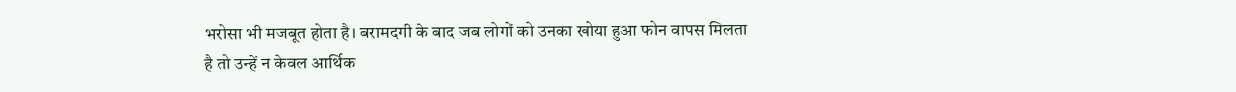भरोसा भी मजबूत होता है। बरामदगी के बाद जब लोगों को उनका खोया हुआ फोन वापस मिलता है तो उन्हें न केवल आर्थिक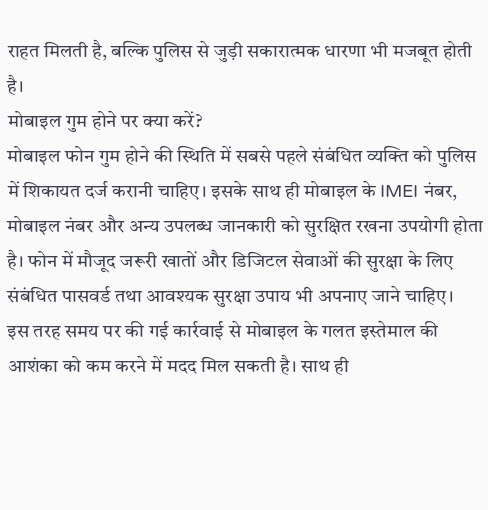राहत मिलती है, बल्कि पुलिस से जुड़ी सकारात्मक धारणा भी मजबूत होती है।
मोबाइल गुम होने पर क्या करें?
मोबाइल फोन गुम होने की स्थिति में सबसे पहले संबंधित व्यक्ति को पुलिस में शिकायत दर्ज करानी चाहिए। इसके साथ ही मोबाइल के IMEI नंबर, मोबाइल नंबर और अन्य उपलब्ध जानकारी को सुरक्षित रखना उपयोगी होता है। फोन में मौजूद जरूरी खातों और डिजिटल सेवाओं की सुरक्षा के लिए संबंधित पासवर्ड तथा आवश्यक सुरक्षा उपाय भी अपनाए जाने चाहिए।
इस तरह समय पर की गई कार्रवाई से मोबाइल के गलत इस्तेमाल की आशंका को कम करने में मदद मिल सकती है। साथ ही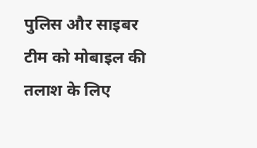पुलिस और साइबर टीम को मोबाइल की तलाश के लिए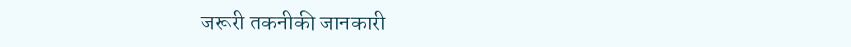जरूरी तकनीकी जानकारी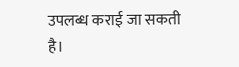उपलब्ध कराई जा सकती है।